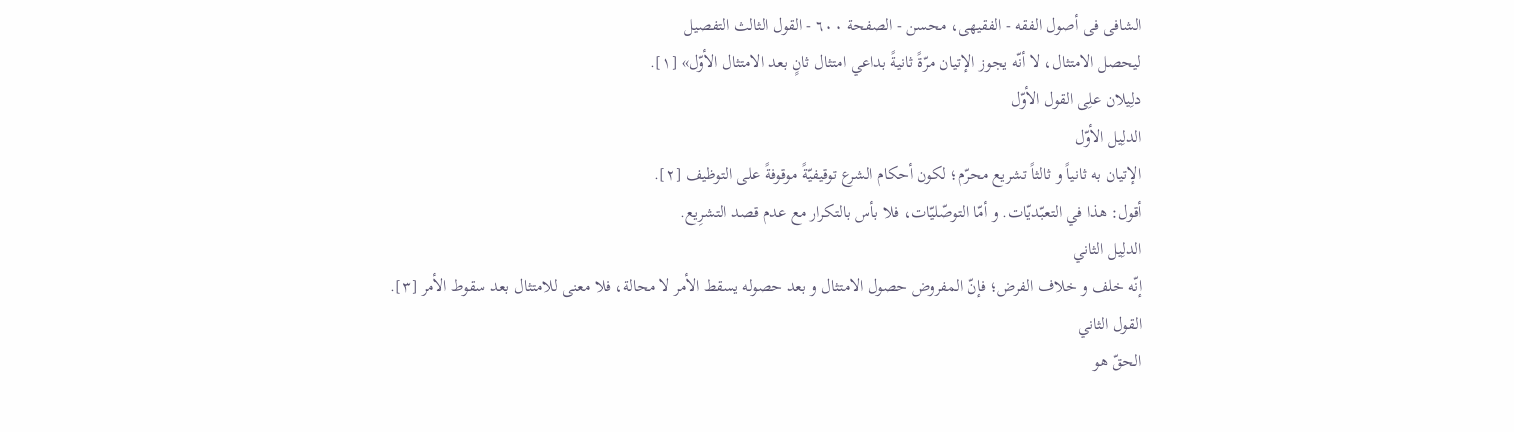الشافی فی أصول الفقه - الفقیهی، محسن - الصفحة ٦٠٠ - القول الثالث التفصیل
ليحصل الامتثال، لا أنّه يجوز الإتيان مرّةً ثانيةً بداعي امتثال ثانٍ بعد الامتثال الأوّل» [١].
دلِیلان علِی القول الأوّل
الدلِیل الأوّل
الإتيان به ثانياً و ثالثاً تشريع محرّم؛ لكون أحكام الشرع توقيفيّةً موقوفةً على التوظيف [٢].
أقول: هذا في التعبّديّات. و أمّا التوصّليّات، فلا بأس بالتکرار مع عدم قصد التشرِیع.
الدلِیل الثاني
إنّه خلف و خلاف الفرض؛ فإنّ المفروض حصول الامتثال و بعد حصوله يسقط الأمر لا محالة، فلا معنى للامتثال بعد سقوط الأمر [٣].
القول الثاني
الحقّ هو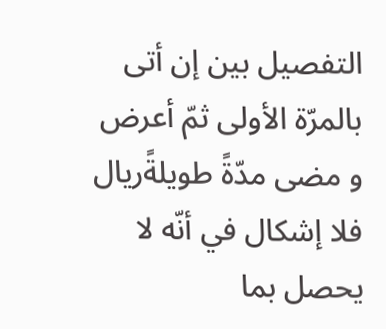التفصيل بين إن أتى بالمرّة الأولى ثمّ أعرض و مضى مدّةً طويلةًريال فلا إشكال في أنّه لا يحصل بما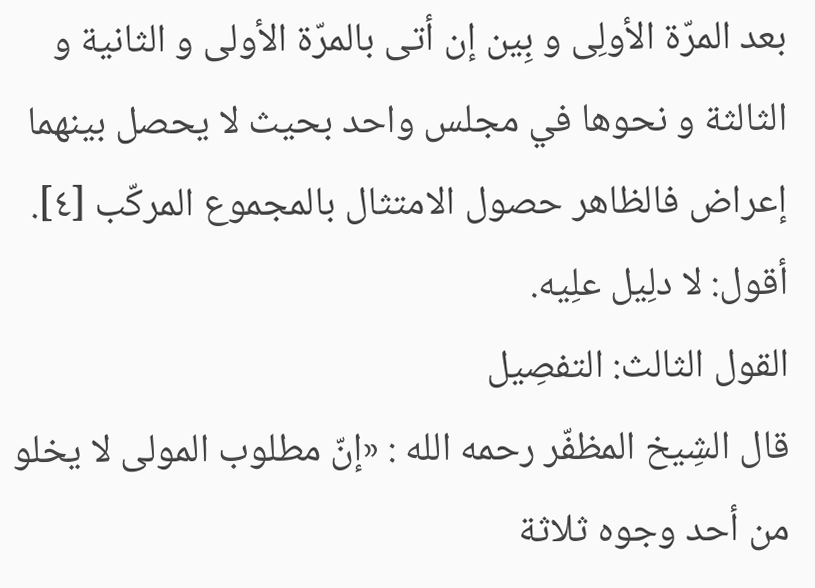بعد المرّة الأولِی و بِین إن أتى بالمرّة الأولى و الثانية و الثالثة و نحوها في مجلس واحد بحيث لا يحصل بينهما إعراض فالظاهر حصول الامتثال بالمجموع المركّب [٤].
أقول: لا دلِیل علِیه.
القول الثالث: التفصِیل
قال الشِیخ المظفّر رحمه الله : «إنّ مطلوب المولى لا يخلو من أحد وجوه ثلاثة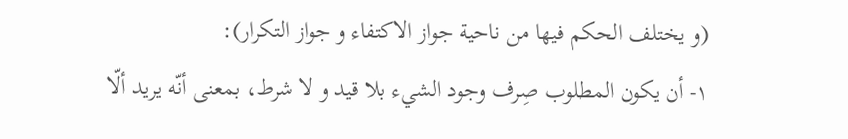(و يختلف الحكم فيها من ناحية جواز الاكتفاء و جواز التكرار):
١- أن يكون المطلوب صِرف وجود الشيء بلا قيد و لا شرط، بمعنى أنّه يريد ألّا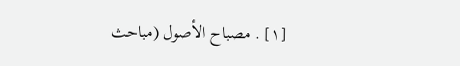[١] . مصباح الأصول (مباحث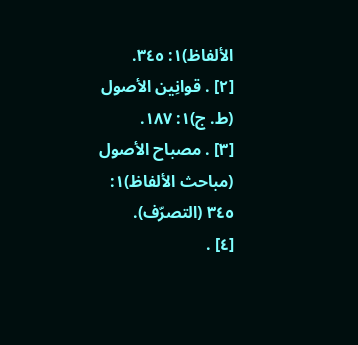الألفاظ)١: ٣٤٥.
[٢] . قوانِین الأصول (ط. ج)١: ١٨٧.
[٣] . مصباح الأصول (مباحث الألفاظ)١: ٣٤٥ (التصرّف).
[٤] .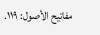مفاتيح الأصول: ١١٩.